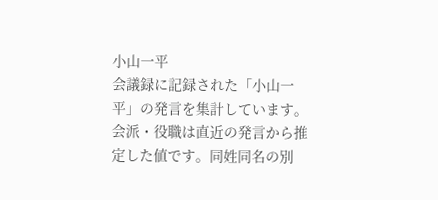小山一平
会議録に記録された「小山一平」の発言を集計しています。会派・役職は直近の発言から推定した値です。同姓同名の別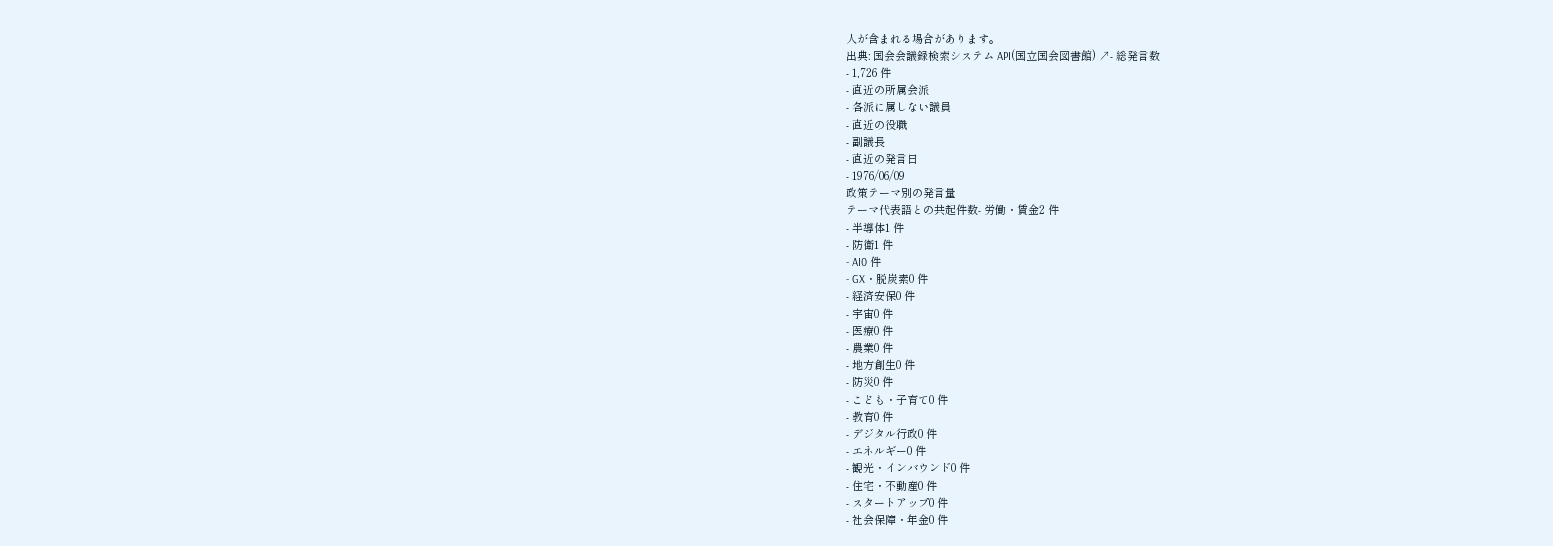人が含まれる場合があります。
出典: 国会会議録検索システム API(国立国会図書館) ↗- 総発言数
- 1,726 件
- 直近の所属会派
- 各派に属しない議員
- 直近の役職
- 副議長
- 直近の発言日
- 1976/06/09
政策テーマ別の発言量
テーマ代表語との共起件数- 労働・賃金2 件
- 半導体1 件
- 防衛1 件
- AI0 件
- GX・脱炭素0 件
- 経済安保0 件
- 宇宙0 件
- 医療0 件
- 農業0 件
- 地方創生0 件
- 防災0 件
- こども・子育て0 件
- 教育0 件
- デジタル行政0 件
- エネルギー0 件
- 観光・インバウンド0 件
- 住宅・不動産0 件
- スタートアップ0 件
- 社会保障・年金0 件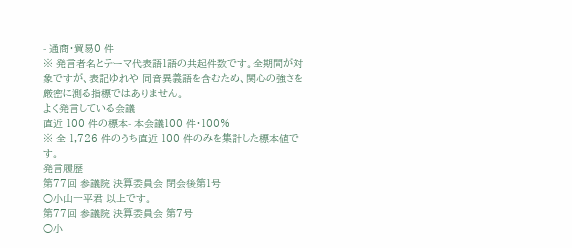- 通商・貿易0 件
※ 発言者名とテーマ代表語1語の共起件数です。全期間が対象ですが、表記ゆれや 同音異義語を含むため、関心の強さを厳密に測る指標ではありません。
よく発言している会議
直近 100 件の標本- 本会議100 件・100%
※ 全 1,726 件のうち直近 100 件のみを集計した標本値です。
発言履歴
第77回 参議院 決算委員会 閉会後第1号
○小山一平君 以上です。
第77回 参議院 決算委員会 第7号
○小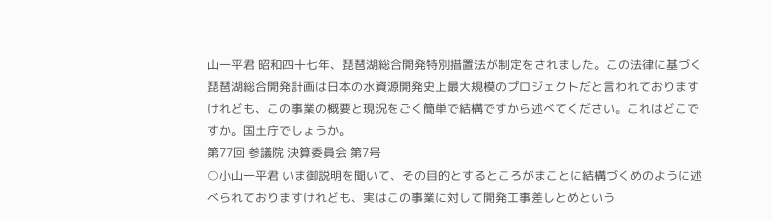山一平君 昭和四十七年、琵琶湖総合開発特別措置法が制定をされました。この法律に基づく琵琶湖総合開発計画は日本の水資源開発史上最大規模のプロジェクトだと言われておりますけれども、この事業の概要と現況をごく簡単で結構ですから述べてください。これはどこですか。国土庁でしょうか。
第77回 参議院 決算委員会 第7号
○小山一平君 いま御説明を聞いて、その目的とするところがまことに結構づくめのように述べられておりますけれども、実はこの事業に対して開発工事差しとめという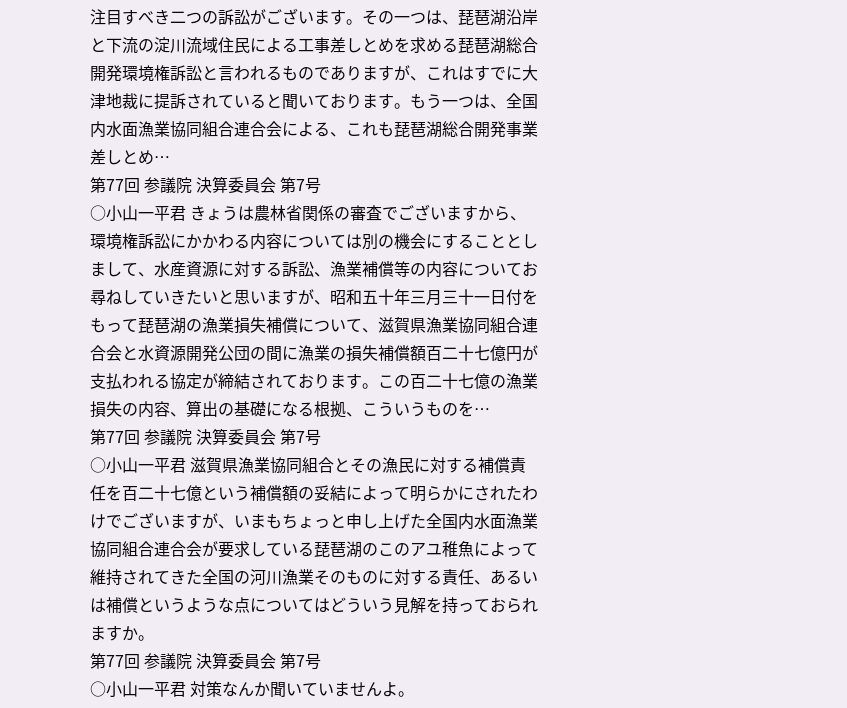注目すべき二つの訴訟がございます。その一つは、琵琶湖沿岸と下流の淀川流域住民による工事差しとめを求める琵琶湖総合開発環境権訴訟と言われるものでありますが、これはすでに大津地裁に提訴されていると聞いております。もう一つは、全国内水面漁業協同組合連合会による、これも琵琶湖総合開発事業差しとめ…
第77回 参議院 決算委員会 第7号
○小山一平君 きょうは農林省関係の審査でございますから、環境権訴訟にかかわる内容については別の機会にすることとしまして、水産資源に対する訴訟、漁業補償等の内容についてお尋ねしていきたいと思いますが、昭和五十年三月三十一日付をもって琵琶湖の漁業損失補償について、滋賀県漁業協同組合連合会と水資源開発公団の間に漁業の損失補償額百二十七億円が支払われる協定が締結されております。この百二十七億の漁業損失の内容、算出の基礎になる根拠、こういうものを…
第77回 参議院 決算委員会 第7号
○小山一平君 滋賀県漁業協同組合とその漁民に対する補償責任を百二十七億という補償額の妥結によって明らかにされたわけでございますが、いまもちょっと申し上げた全国内水面漁業協同組合連合会が要求している琵琶湖のこのアユ稚魚によって維持されてきた全国の河川漁業そのものに対する責任、あるいは補償というような点についてはどういう見解を持っておられますか。
第77回 参議院 決算委員会 第7号
○小山一平君 対策なんか聞いていませんよ。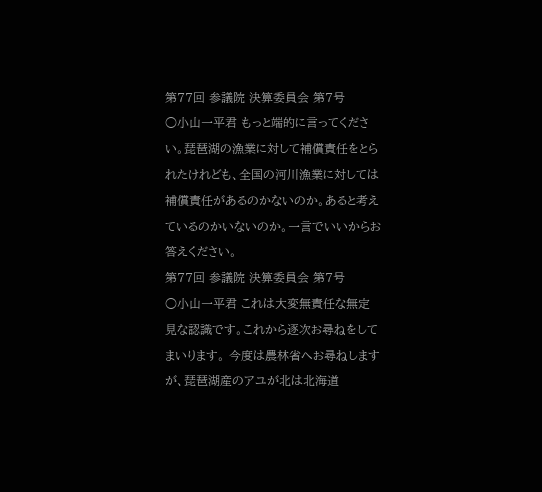第77回 参議院 決算委員会 第7号
○小山一平君 もっと端的に言ってください。琵琶湖の漁業に対して補償責任をとられたけれども、全国の河川漁業に対しては補償責任があるのかないのか。あると考えているのかいないのか。一言でいいからお答えください。
第77回 参議院 決算委員会 第7号
○小山一平君 これは大変無責任な無定見な認識です。これから逐次お尋ねをしてまいります。 今度は農林省へお尋ねしますが、琵琶湖産のアユが北は北海道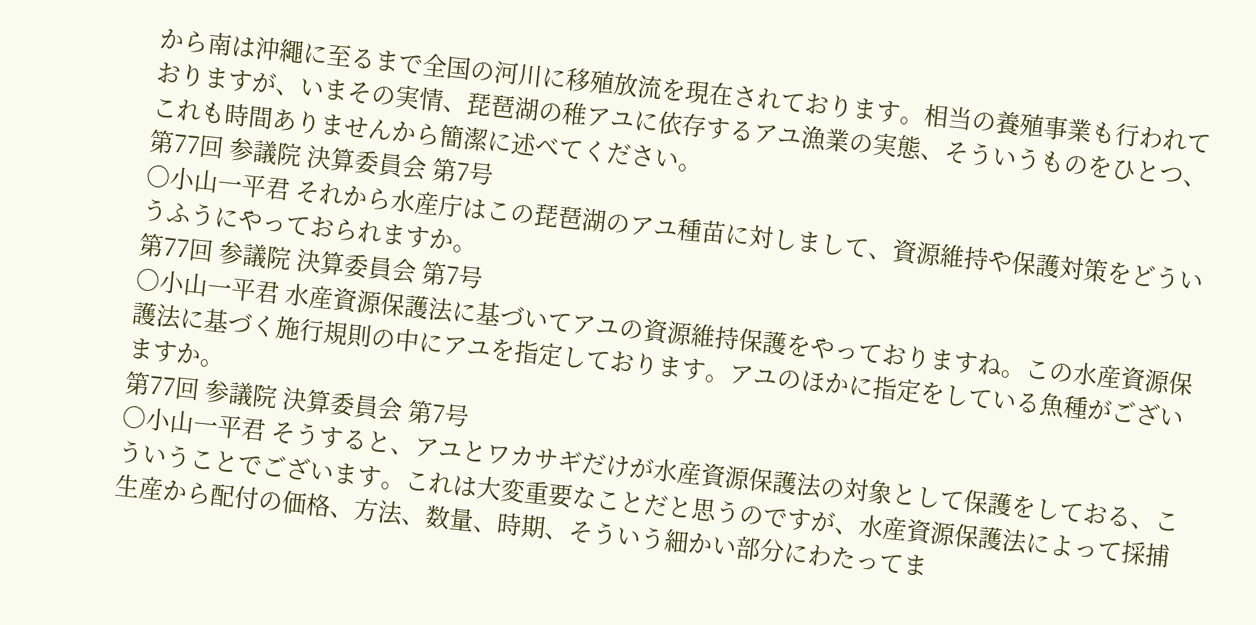から南は沖繩に至るまで全国の河川に移殖放流を現在されております。相当の養殖事業も行われておりますが、いまその実情、琵琶湖の稚アユに依存するアユ漁業の実態、そういうものをひとつ、これも時間ありませんから簡潔に述べてください。
第77回 参議院 決算委員会 第7号
○小山一平君 それから水産庁はこの琵琶湖のアユ種苗に対しまして、資源維持や保護対策をどういうふうにやっておられますか。
第77回 参議院 決算委員会 第7号
○小山一平君 水産資源保護法に基づいてアユの資源維持保護をやっておりますね。この水産資源保護法に基づく施行規則の中にアユを指定しております。アユのほかに指定をしている魚種がございますか。
第77回 参議院 決算委員会 第7号
○小山一平君 そうすると、アユとワカサギだけが水産資源保護法の対象として保護をしておる、こういうことでございます。これは大変重要なことだと思うのですが、水産資源保護法によって採捕生産から配付の価格、方法、数量、時期、そういう細かい部分にわたってま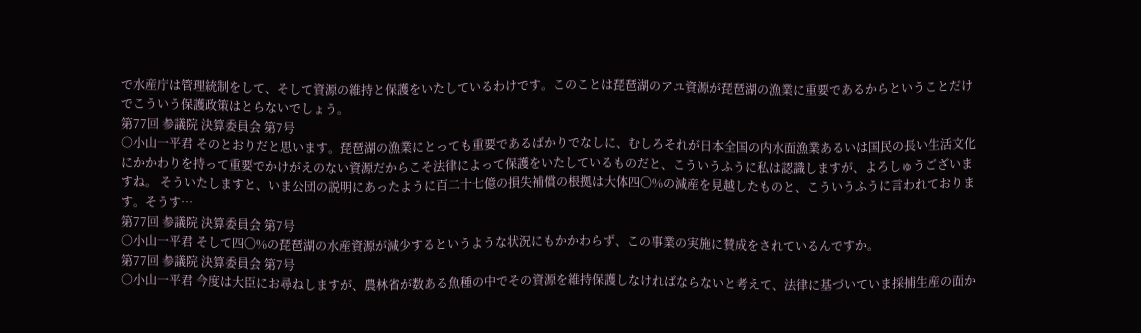で水産庁は管理統制をして、そして資源の維持と保護をいたしているわけです。このことは琵琶湖のアユ資源が琵琶湖の漁業に重要であるからということだけでこういう保護政策はとらないでしょう。
第77回 参議院 決算委員会 第7号
○小山一平君 そのとおりだと思います。琵琶湖の漁業にとっても重要であるばかりでなしに、むしろそれが日本全国の内水面漁業あるいは国民の長い生活文化にかかわりを持って重要でかけがえのない資源だからこそ法律によって保護をいたしているものだと、こういうふうに私は認識しますが、よろしゅうございますね。 そういたしますと、いま公団の説明にあったように百二十七億の損失補償の根拠は大体四〇%の減産を見越したものと、こういうふうに言われております。そうす…
第77回 参議院 決算委員会 第7号
○小山一平君 そして四〇%の琵琶湖の水産資源が減少するというような状況にもかかわらず、この事業の実施に賛成をされているんですか。
第77回 参議院 決算委員会 第7号
○小山一平君 今度は大臣にお尋ねしますが、農林省が数ある魚種の中でその資源を維持保護しなければならないと考えて、法律に基づいていま採捕生産の面か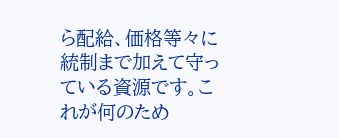ら配給、価格等々に統制まで加えて守っている資源です。これが何のため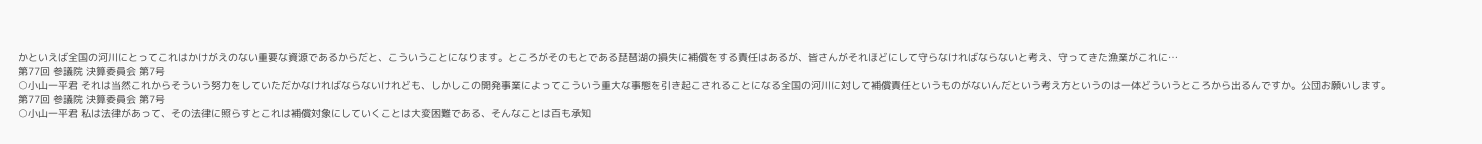かといえば全国の河川にとってこれはかけがえのない重要な資源であるからだと、こういうことになります。ところがそのもとである琵琶湖の損失に補償をする責任はあるが、皆さんがそれほどにして守らなければならないと考え、守ってきた漁業がこれに…
第77回 参議院 決算委員会 第7号
○小山一平君 それは当然これからそういう努力をしていただかなければならないけれども、しかしこの開発事業によってこういう重大な事態を引き起こされることになる全国の河川に対して補償責任というものがないんだという考え方というのは一体どういうところから出るんですか。公団お願いします。
第77回 参議院 決算委員会 第7号
○小山一平君 私は法律があって、その法律に照らすとこれは補償対象にしていくことは大変困難である、そんなことは百も承知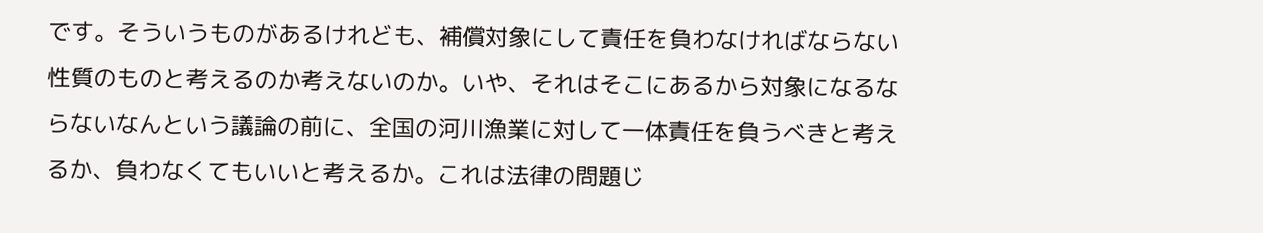です。そういうものがあるけれども、補償対象にして責任を負わなければならない性質のものと考えるのか考えないのか。いや、それはそこにあるから対象になるならないなんという議論の前に、全国の河川漁業に対して一体責任を負うべきと考えるか、負わなくてもいいと考えるか。これは法律の問題じ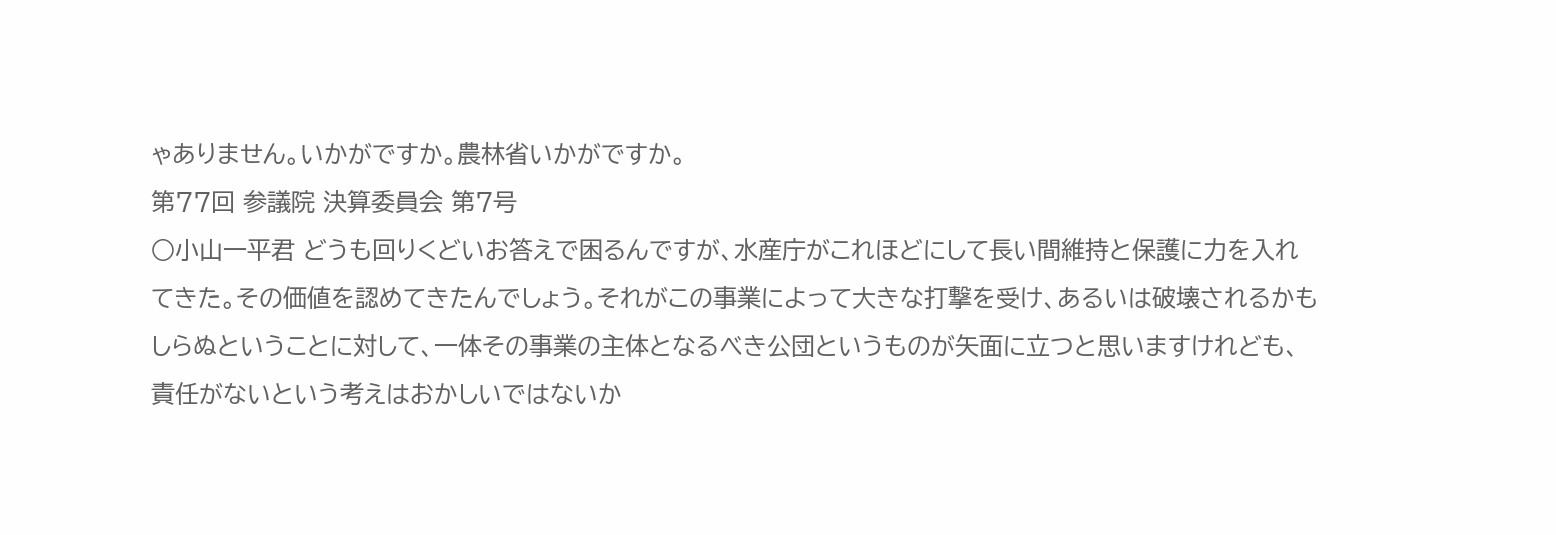ゃありません。いかがですか。農林省いかがですか。
第77回 参議院 決算委員会 第7号
○小山一平君 どうも回りくどいお答えで困るんですが、水産庁がこれほどにして長い間維持と保護に力を入れてきた。その価値を認めてきたんでしょう。それがこの事業によって大きな打撃を受け、あるいは破壊されるかもしらぬということに対して、一体その事業の主体となるべき公団というものが矢面に立つと思いますけれども、責任がないという考えはおかしいではないか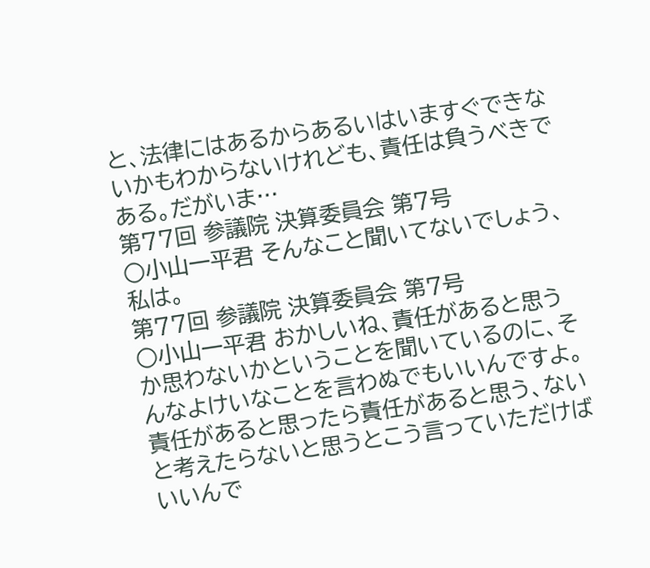と、法律にはあるからあるいはいますぐできないかもわからないけれども、責任は負うべきである。だがいま…
第77回 参議院 決算委員会 第7号
○小山一平君 そんなこと聞いてないでしょう、私は。
第77回 参議院 決算委員会 第7号
○小山一平君 おかしいね、責任があると思うか思わないかということを聞いているのに、そんなよけいなことを言わぬでもいいんですよ。責任があると思ったら責任があると思う、ないと考えたらないと思うとこう言っていただけばいいんで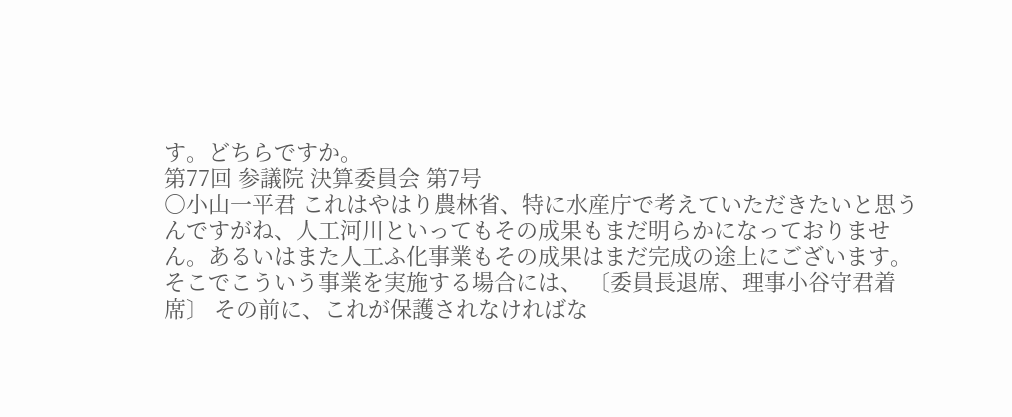す。どちらですか。
第77回 参議院 決算委員会 第7号
○小山一平君 これはやはり農林省、特に水産庁で考えていただきたいと思うんですがね、人工河川といってもその成果もまだ明らかになっておりません。あるいはまた人工ふ化事業もその成果はまだ完成の途上にございます。そこでこういう事業を実施する場合には、 〔委員長退席、理事小谷守君着席〕 その前に、これが保護されなければな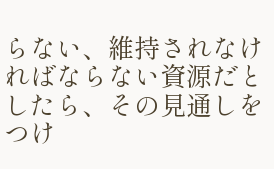らない、維持されなければならない資源だとしたら、その見通しをつけ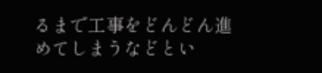るまで工事をどんどん進めてしまうなどとい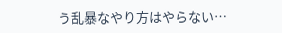う乱暴なやり方はやらない…